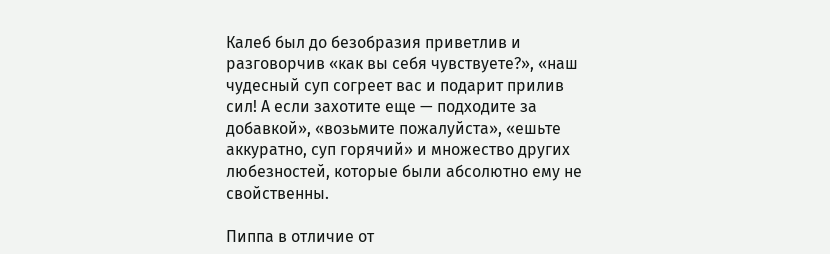Калеб был до безобразия приветлив и разговорчив «как вы себя чувствуете?», «наш чудесный суп согреет вас и подарит прилив сил! А если захотите еще — подходите за добавкой», «возьмите пожалуйста», «ешьте аккуратно, суп горячий» и множество других любезностей, которые были абсолютно ему не свойственны.

Пиппа в отличие от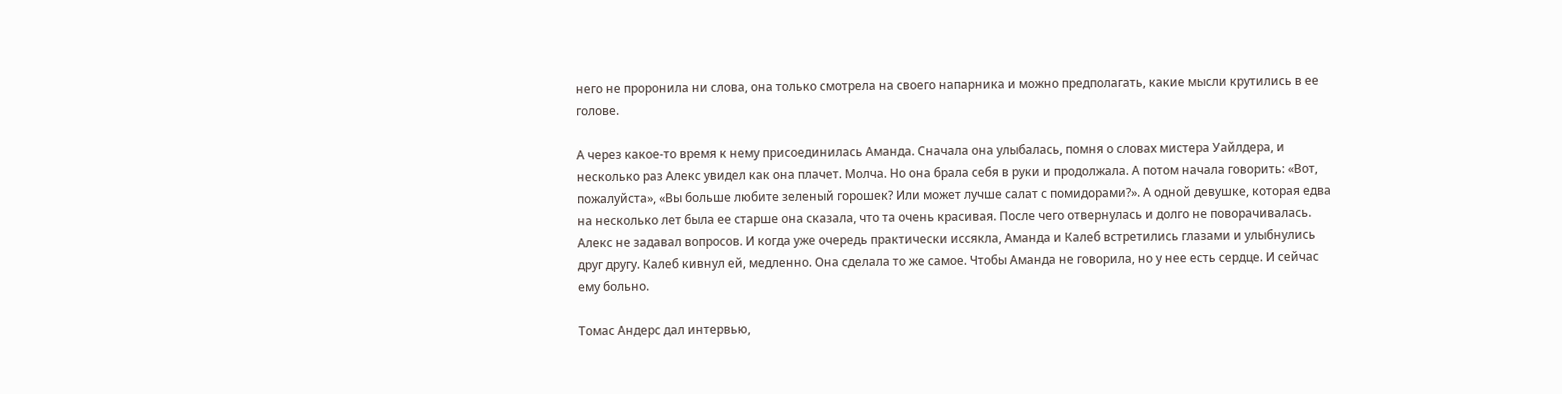него не проронила ни слова, она только смотрела на своего напарника и можно предполагать, какие мысли крутились в ее голове.

А через какое-то время к нему присоединилась Аманда. Сначала она улыбалась, помня о словах мистера Уайлдера, и несколько раз Алекс увидел как она плачет. Молча. Но она брала себя в руки и продолжала. А потом начала говорить: «Вот, пожалуйста», «Вы больше любите зеленый горошек? Или может лучше салат с помидорами?». А одной девушке, которая едва на несколько лет была ее старше она сказала, что та очень красивая. После чего отвернулась и долго не поворачивалась. Алекс не задавал вопросов. И когда уже очередь практически иссякла, Аманда и Калеб встретились глазами и улыбнулись друг другу. Калеб кивнул ей, медленно. Она сделала то же самое. Чтобы Аманда не говорила, но у нее есть сердце. И сейчас ему больно.

Томас Андерс дал интервью,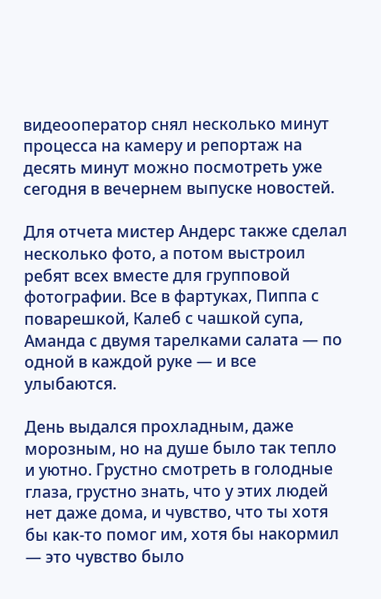видеооператор снял несколько минут процесса на камеру и репортаж на десять минут можно посмотреть уже сегодня в вечернем выпуске новостей.

Для отчета мистер Андерс также сделал несколько фото, а потом выстроил ребят всех вместе для групповой фотографии. Все в фартуках, Пиппа с поварешкой, Калеб с чашкой супа, Аманда с двумя тарелками салата — по одной в каждой руке — и все улыбаются.

День выдался прохладным, даже морозным, но на душе было так тепло и уютно. Грустно смотреть в голодные глаза, грустно знать, что у этих людей нет даже дома, и чувство, что ты хотя бы как-то помог им, хотя бы накормил — это чувство было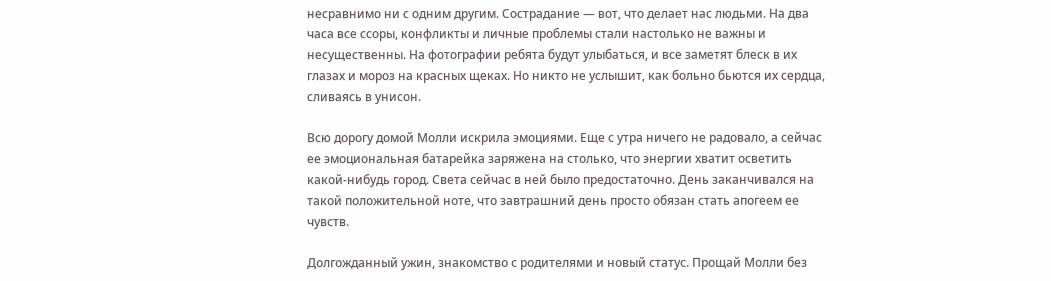несравнимо ни с одним другим. Сострадание — вот, что делает нас людьми. На два часа все ссоры, конфликты и личные проблемы стали настолько не важны и несущественны. На фотографии ребята будут улыбаться, и все заметят блеск в их глазах и мороз на красных щеках. Но никто не услышит, как больно бьются их сердца, сливаясь в унисон.

Всю дорогу домой Молли искрила эмоциями. Еще с утра ничего не радовало, а сейчас ее эмоциональная батарейка заряжена на столько, что энергии хватит осветить какой-нибудь город. Света сейчас в ней было предостаточно. День заканчивался на такой положительной ноте, что завтрашний день просто обязан стать апогеем ее чувств.

Долгожданный ужин, знакомство с родителями и новый статус. Прощай Молли без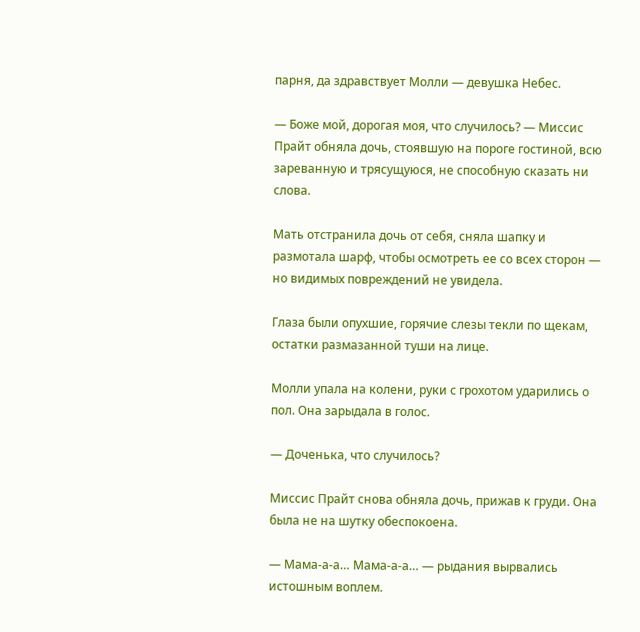парня, да здравствует Молли — девушка Небес.

— Боже мой, дорогая моя, что случилось? — Миссис Прайт обняла дочь, стоявшую на пороге гостиной, всю зареванную и трясущуюся, не способную сказать ни слова.

Мать отстранила дочь от себя, сняла шапку и размотала шарф, чтобы осмотреть ее со всех сторон — но видимых повреждений не увидела.

Глаза были опухшие, горячие слезы текли по щекам, остатки размазанной туши на лице.

Молли упала на колени, руки с грохотом ударились о пол. Она зарыдала в голос.

— Доченька, что случилось?

Миссис Прайт снова обняла дочь, прижав к груди. Она была не на шутку обеспокоена.

— Мама-а-а… Мама-а-а… — рыдания вырвались истошным воплем.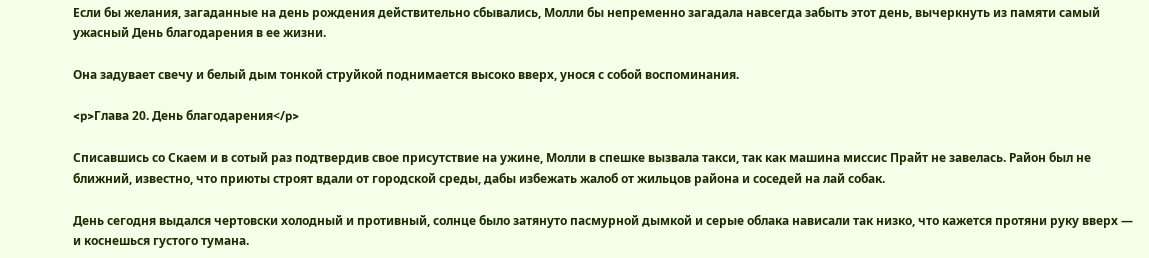Если бы желания, загаданные на день рождения действительно сбывались, Молли бы непременно загадала навсегда забыть этот день, вычеркнуть из памяти самый ужасный День благодарения в ее жизни.

Она задувает свечу и белый дым тонкой струйкой поднимается высоко вверх, унося с собой воспоминания.

<p>Глава 20. День благодарения</p>

Списавшись со Скаем и в сотый раз подтвердив свое присутствие на ужине, Молли в спешке вызвала такси, так как машина миссис Прайт не завелась. Район был не ближний, известно, что приюты строят вдали от городской среды, дабы избежать жалоб от жильцов района и соседей на лай собак.

День сегодня выдался чертовски холодный и противный, солнце было затянуто пасмурной дымкой и серые облака нависали так низко, что кажется протяни руку вверх — и коснешься густого тумана.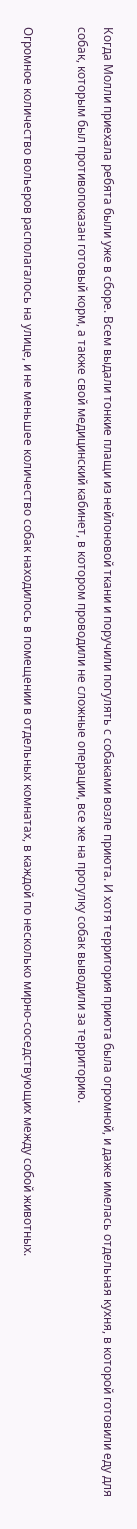Когда Молли приехала ребята были уже в сборе. Всем выдали тонкие плащи из нейлоновой ткани и поручили погулять с собаками возле приюта. И хотя территория приюта была огромной, и даже имелась отдельная кухня, в которой готовили еду для собак, которым был противопоказан готовый корм, а также свой медицинский кабинет, в котором проводили не сложные операции, все же на прогулку собак выводили за территорию.

Огромное количество вольеров располагалось на улице, и не меньшее количество собак находилось в помещении в отдельных комнатах, в каждой по несколько мирно-соседствующих между собой животных.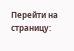Перейти на страницу: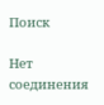Поиск

Нет соединения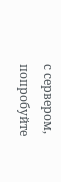с сервером, попробуйте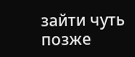зайти чуть позже